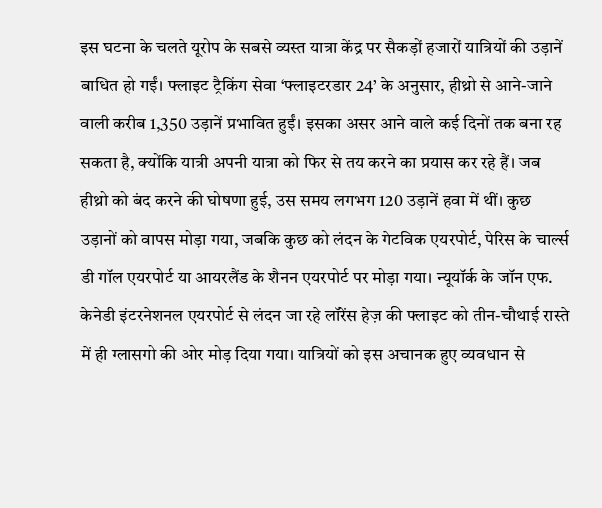इस घटना के चलते यूरोप के सबसे व्यस्त यात्रा केंद्र पर सैकड़ों हजारों यात्रियों की उड़ानें बाधित हो गईं। फ्लाइट ट्रैकिंग सेवा ‘फ्लाइटरडार 24’ के अनुसार, हीथ्रो से आने-जाने वाली करीब 1,350 उड़ानें प्रभावित हुईं। इसका असर आने वाले कई दिनों तक बना रह सकता है, क्योंकि यात्री अपनी यात्रा को फिर से तय करने का प्रयास कर रहे हैं। जब हीथ्रो को बंद करने की घोषणा हुई, उस समय लगभग 120 उड़ानें हवा में थीं। कुछ उड़ानों को वापस मोड़ा गया, जबकि कुछ को लंदन के गेटविक एयरपोर्ट, पेरिस के चार्ल्स डी गॉल एयरपोर्ट या आयरलैंड के शैनन एयरपोर्ट पर मोड़ा गया। न्यूयॉर्क के जॉन एफ. केनेडी इंटरनेशनल एयरपोर्ट से लंदन जा रहे लॉरेंस हेज़ की फ्लाइट को तीन-चौथाई रास्ते में ही ग्लासगो की ओर मोड़ दिया गया। यात्रियों को इस अचानक हुए व्यवधान से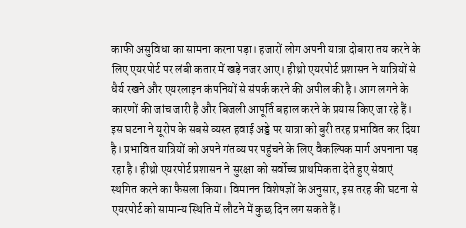काफी असुविधा का सामना करना पड़ा। हजारों लोग अपनी यात्रा दोबारा तय करने के लिए एयरपोर्ट पर लंबी कतार में खड़े नजर आए। हीथ्रो एयरपोर्ट प्रशासन ने यात्रियों से धैर्य रखने और एयरलाइन कंपनियों से संपर्क करने की अपील की है। आग लगने के कारणों की जांच जारी है और बिजली आपूर्ति बहाल करने के प्रयास किए जा रहे हैं। इस घटना ने यूरोप के सबसे व्यस्त हवाई अड्डे पर यात्रा को बुरी तरह प्रभावित कर दिया है। प्रभावित यात्रियों को अपने गंतव्य पर पहुंचने के लिए वैकल्पिक मार्ग अपनाना पड़ रहा है। हीथ्रो एयरपोर्ट प्रशासन ने सुरक्षा को सर्वोच्च प्राथमिकता देते हुए सेवाएं स्थगित करने का फैसला किया। विमानन विशेषज्ञों के अनुसार, इस तरह की घटना से एयरपोर्ट को सामान्य स्थिति में लौटने में कुछ दिन लग सकते हैं।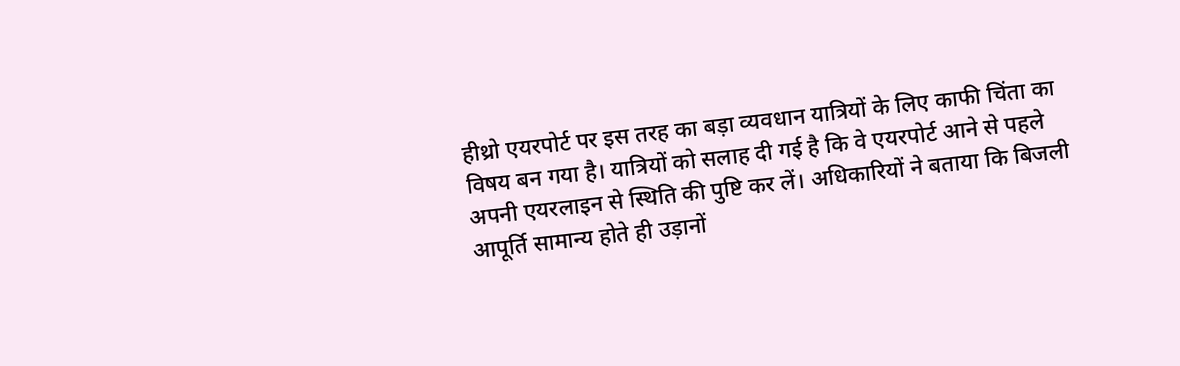हीथ्रो एयरपोर्ट पर इस तरह का बड़ा व्यवधान यात्रियों के लिए काफी चिंता का विषय बन गया है। यात्रियों को सलाह दी गई है कि वे एयरपोर्ट आने से पहले अपनी एयरलाइन से स्थिति की पुष्टि कर लें। अधिकारियों ने बताया कि बिजली आपूर्ति सामान्य होते ही उड़ानों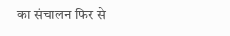का संचालन फिर से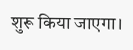शुरू किया जाएगा।